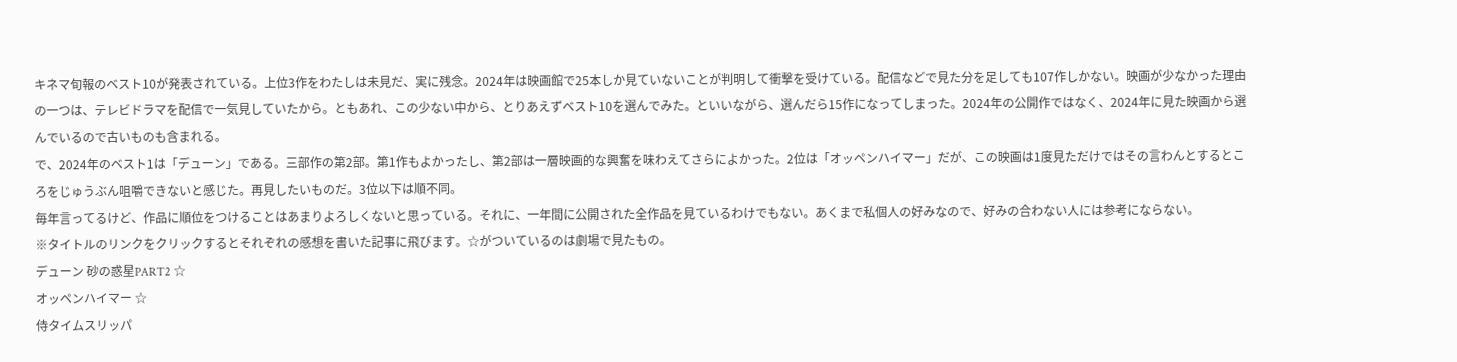キネマ旬報のベスト10が発表されている。上位3作をわたしは未見だ、実に残念。2024年は映画館で25本しか見ていないことが判明して衝撃を受けている。配信などで見た分を足しても107作しかない。映画が少なかった理由の一つは、テレビドラマを配信で一気見していたから。ともあれ、この少ない中から、とりあえずベスト10を選んでみた。といいながら、選んだら15作になってしまった。2024年の公開作ではなく、2024年に見た映画から選んでいるので古いものも含まれる。
で、2024年のベスト1は「デューン」である。三部作の第2部。第1作もよかったし、第2部は一層映画的な興奮を味わえてさらによかった。2位は「オッペンハイマー」だが、この映画は1度見ただけではその言わんとするところをじゅうぶん咀嚼できないと感じた。再見したいものだ。3位以下は順不同。
毎年言ってるけど、作品に順位をつけることはあまりよろしくないと思っている。それに、一年間に公開された全作品を見ているわけでもない。あくまで私個人の好みなので、好みの合わない人には参考にならない。
※タイトルのリンクをクリックするとそれぞれの感想を書いた記事に飛びます。☆がついているのは劇場で見たもの。
デューン 砂の惑星PART2 ☆
オッペンハイマー ☆
侍タイムスリッパ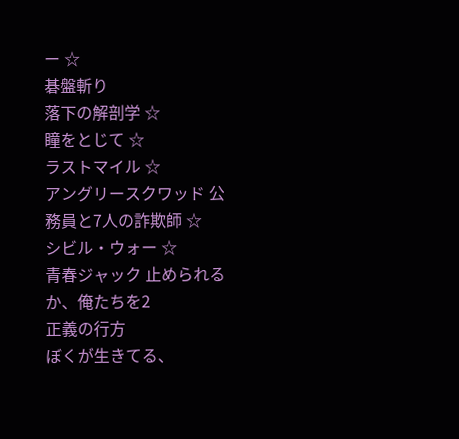ー ☆
碁盤斬り
落下の解剖学 ☆
瞳をとじて ☆
ラストマイル ☆
アングリースクワッド 公務員と7人の詐欺師 ☆
シビル・ウォー ☆
青春ジャック 止められるか、俺たちを2
正義の行方
ぼくが生きてる、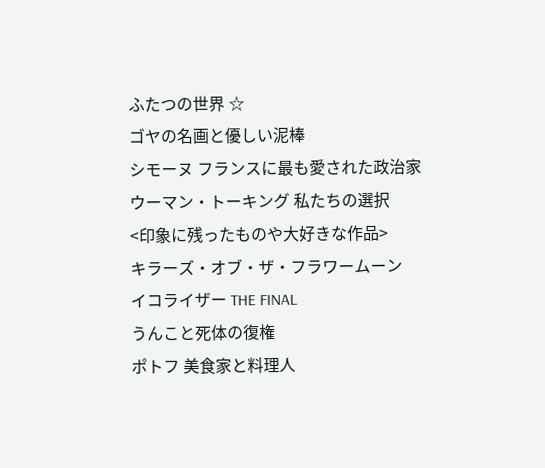ふたつの世界 ☆
ゴヤの名画と優しい泥棒
シモーヌ フランスに最も愛された政治家
ウーマン・トーキング 私たちの選択
<印象に残ったものや大好きな作品>
キラーズ・オブ・ザ・フラワームーン
イコライザー THE FINAL
うんこと死体の復権
ポトフ 美食家と料理人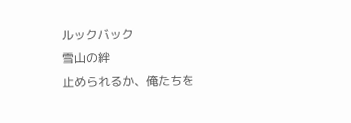ルックバック
雪山の絆
止められるか、俺たちを